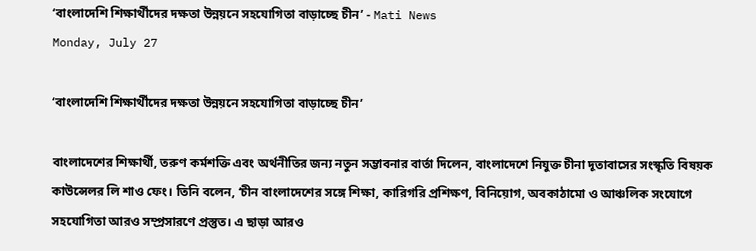‘বাংলাদেশি শিক্ষার্থীদের দক্ষতা উন্নয়নে সহযোগিতা বাড়াচ্ছে চীন’ - Mati News
Monday, July 27

‘বাংলাদেশি শিক্ষার্থীদের দক্ষতা উন্নয়নে সহযোগিতা বাড়াচ্ছে চীন’

বাংলাদেশের শিক্ষার্থী, তরুণ কর্মশক্তি এবং অর্থনীতির জন্য নতুন সম্ভাবনার বার্তা দিলেন, বাংলাদেশে নিযুক্ত চীনা দূতাবাসের সংস্কৃতি বিষয়ক কাউন্সেলর লি শাও ফেং। তিনি বলেন, ‘চীন বাংলাদেশের সঙ্গে শিক্ষা, কারিগরি প্রশিক্ষণ, বিনিয়োগ, অবকাঠামো ও আঞ্চলিক সংযোগে সহযোগিতা আরও সম্প্রসারণে প্রস্তুত। এ ছাড়া আরও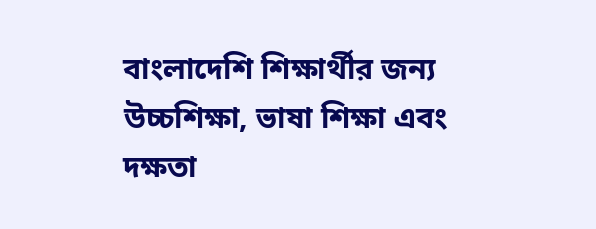বাংলাদেশি শিক্ষার্থীর জন্য উচ্চশিক্ষা, ভাষা শিক্ষা এবং দক্ষতা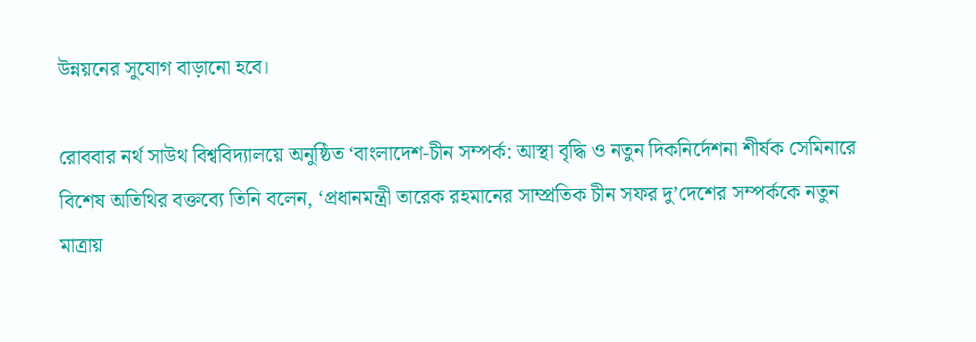উন্নয়নের সুযোগ বাড়ানো হবে।

রোববার নর্থ সাউথ বিশ্ববিদ্যালয়ে অনুষ্ঠিত ‘বাংলাদেশ-চীন সম্পর্ক: আস্থা বৃদ্ধি ও নতুন দিকনির্দেশনা শীর্ষক সেমিনারে বিশেষ অতিথির বক্তব্যে তিনি বলেন, ‘প্রধানমন্ত্রী তারেক রহমানের সাম্প্রতিক চীন সফর দু’দেশের সম্পর্ককে নতুন মাত্রায়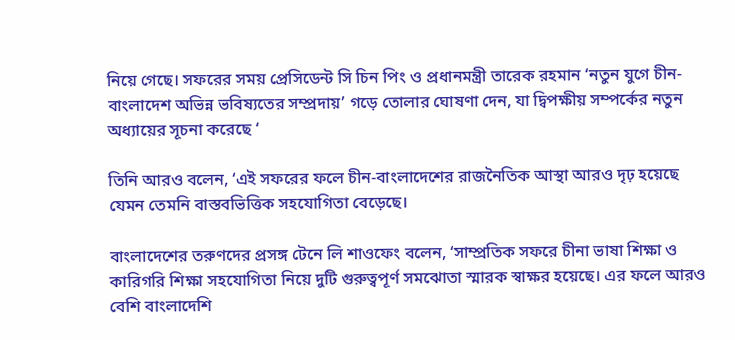নিয়ে গেছে। সফরের সময় প্রেসিডেন্ট সি চিন পিং ও প্রধানমন্ত্রী তারেক রহমান ‘নতুন যুগে চীন-বাংলাদেশ অভিন্ন ভবিষ্যতের সম্প্রদায়’ গড়ে তোলার ঘোষণা দেন, যা দ্বিপক্ষীয় সম্পর্কের নতুন অধ্যায়ের সূচনা করেছে ‘

তিনি আরও বলেন, ‘এই সফরের ফলে চীন-বাংলাদেশের রাজনৈতিক আস্থা আরও দৃঢ় হয়েছে যেমন তেমনি বাস্তবভিত্তিক সহযোগিতা বেড়েছে।

বাংলাদেশের তরুণদের প্রসঙ্গ টেনে লি শাওফেং বলেন, ‘সাম্প্রতিক সফরে চীনা ভাষা শিক্ষা ও কারিগরি শিক্ষা সহযোগিতা নিয়ে দুটি গুরুত্বপূর্ণ সমঝোতা স্মারক স্বাক্ষর হয়েছে। এর ফলে আরও বেশি বাংলাদেশি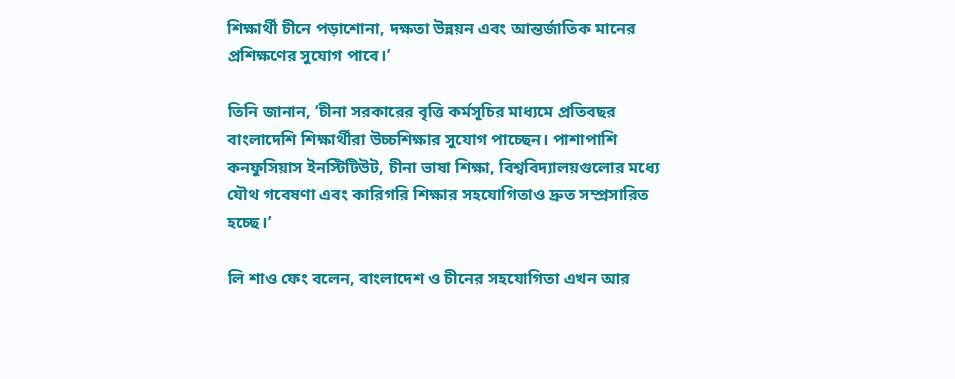শিক্ষার্থী চীনে পড়াশোনা, দক্ষতা উন্নয়ন এবং আন্তর্জাতিক মানের প্রশিক্ষণের সুযোগ পাবে।’

তিনি জানান, ‘চীনা সরকারের বৃত্তি কর্মসূচির মাধ্যমে প্রতিবছর বাংলাদেশি শিক্ষার্থীরা উচ্চশিক্ষার সুযোগ পাচ্ছেন। পাশাপাশি কনফুসিয়াস ইনস্টিটিউট, চীনা ভাষা শিক্ষা, বিশ্ববিদ্যালয়গুলোর মধ্যে যৌথ গবেষণা এবং কারিগরি শিক্ষার সহযোগিতাও দ্রুত সম্প্রসারিত হচ্ছে।’

লি শাও ফেং বলেন, বাংলাদেশ ও চীনের সহযোগিতা এখন আর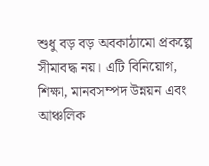শুধু বড় বড় অবকাঠামো প্রকল্পে সীমাবদ্ধ নয়। এটি বিনিয়োগ, শিক্ষা, মানবসম্পদ উন্নয়ন এবং আঞ্চলিক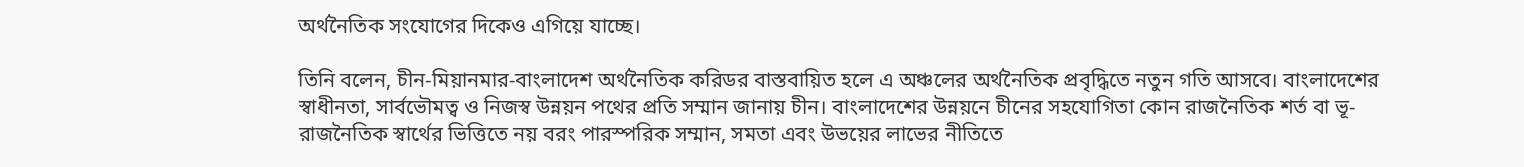অর্থনৈতিক সংযোগের দিকেও এগিয়ে যাচ্ছে।

তিনি বলেন, চীন-মিয়ানমার-বাংলাদেশ অর্থনৈতিক করিডর বাস্তবায়িত হলে এ অঞ্চলের অর্থনৈতিক প্রবৃদ্ধিতে নতুন গতি আসবে। বাংলাদেশের স্বাধীনতা, সার্বভৌমত্ব ও নিজস্ব উন্নয়ন পথের প্রতি সম্মান জানায় চীন। বাংলাদেশের উন্নয়নে চীনের সহযোগিতা কোন রাজনৈতিক শর্ত বা ভূ-রাজনৈতিক স্বার্থের ভিত্তিতে নয় বরং পারস্পরিক সম্মান, সমতা এবং উভয়ের লাভের নীতিতে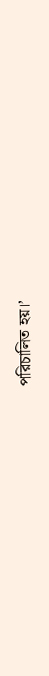পরিচালিত হয়।’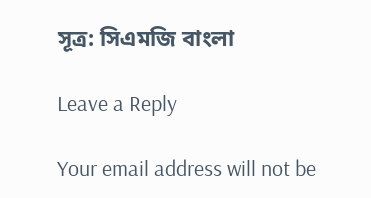সূত্র: সিএমজি বাংলা

Leave a Reply

Your email address will not be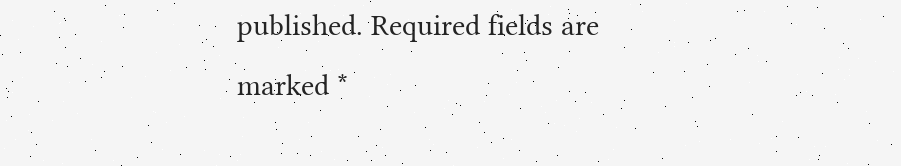published. Required fields are marked *